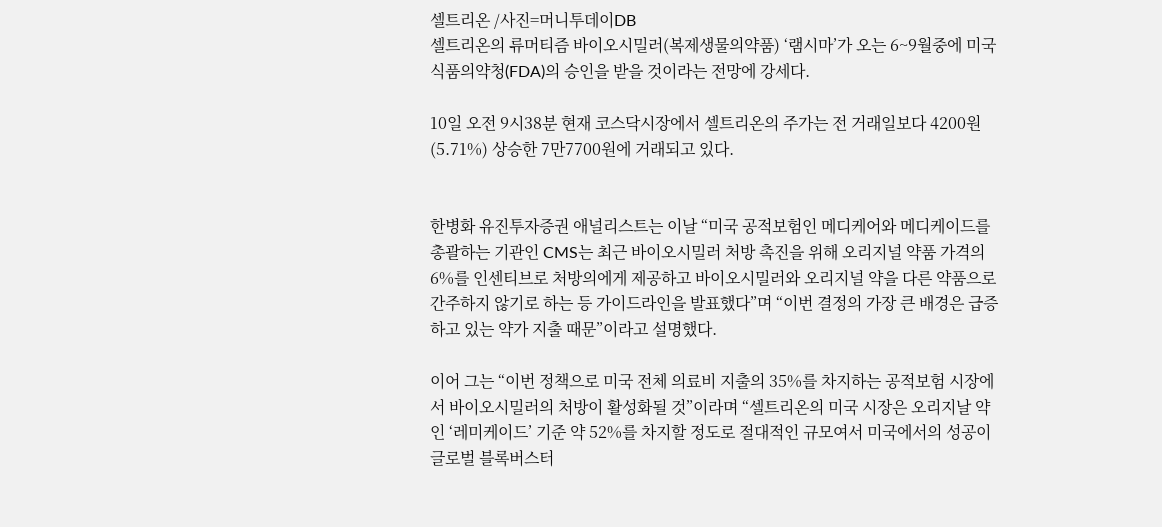셀트리온 /사진=머니투데이DB
셀트리온의 류머티즘 바이오시밀러(복제생물의약품) ‘램시마’가 오는 6~9월중에 미국 식품의약청(FDA)의 승인을 받을 것이라는 전망에 강세다.

10일 오전 9시38분 현재 코스닥시장에서 셀트리온의 주가는 전 거래일보다 4200원(5.71%) 상승한 7만7700원에 거래되고 있다.


한병화 유진투자증권 애널리스트는 이날 “미국 공적보험인 메디케어와 메디케이드를 총괄하는 기관인 CMS는 최근 바이오시밀러 처방 촉진을 위해 오리지널 약품 가격의 6%를 인센티브로 처방의에게 제공하고 바이오시밀러와 오리지널 약을 다른 약품으로 간주하지 않기로 하는 등 가이드라인을 발표했다”며 “이번 결정의 가장 큰 배경은 급증하고 있는 약가 지출 때문”이라고 설명했다.

이어 그는 “이번 정책으로 미국 전체 의료비 지출의 35%를 차지하는 공적보험 시장에서 바이오시밀러의 처방이 활성화될 것”이라며 “셀트리온의 미국 시장은 오리지날 약인 ‘레미케이드’ 기준 약 52%를 차지할 정도로 절대적인 규모여서 미국에서의 성공이 글로벌 블록버스터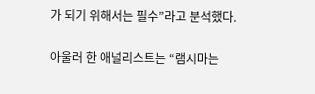가 되기 위해서는 필수”라고 분석했다.


아울러 한 애널리스트는 “램시마는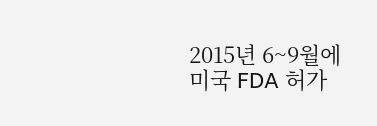2015년 6~9월에 미국 FDA 허가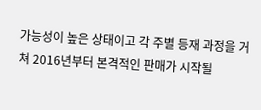가능성이 높은 상태이고 각 주별 등재 과정을 거쳐 2016년부터 본격적인 판매가 시작될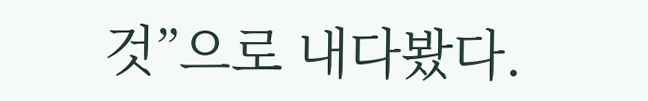것”으로 내다봤다.